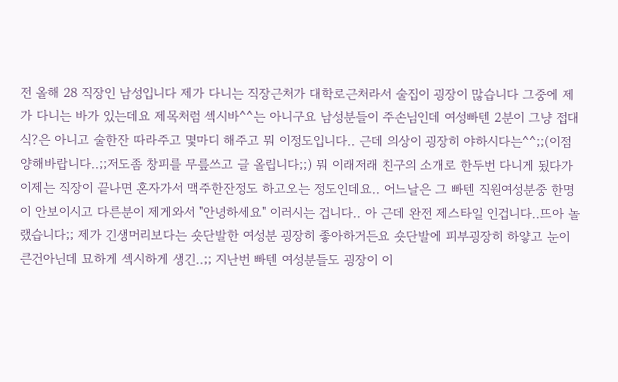전 올해 28 직장인 남성입니다 제가 다니는 직장근처가 대학로근처라서 술집이 굉장이 많습니다 그중에 제가 다니는 바가 있는데요 제목처럼 섹시바^^는 아니구요 남성분들이 주손님인데 여성빠텐 2분이 그냥 접대식?은 아니고 술한잔 따라주고 몇마디 해주고 뭐 이정도입니다.. 근데 의상이 굉장히 야하시다는^^;;(이점 양해바랍니다..;;저도좀 창피를 무릎쓰고 글 올립니다;;) 뭐 이래저래 친구의 소개로 한두번 다니게 됬다가 이제는 직장이 끝나면 혼자가서 맥주한잔정도 하고오는 정도인데요.. 어느날은 그 빠텐 직원여성분중 한명이 안보이시고 다른분이 제게와서 "안녕하세요" 이러시는 겁니다.. 아 근데 완전 제스타일 인겁니다..뜨아 놀랬습니다;; 제가 긴생머리보다는 숏단발한 여성분 굉장히 좋아하거든요 숏단발에 피부굉장히 하얗고 눈이 큰건아닌데 묘하게 섹시하게 생긴..;; 지난번 빠텐 여성분들도 굉장이 이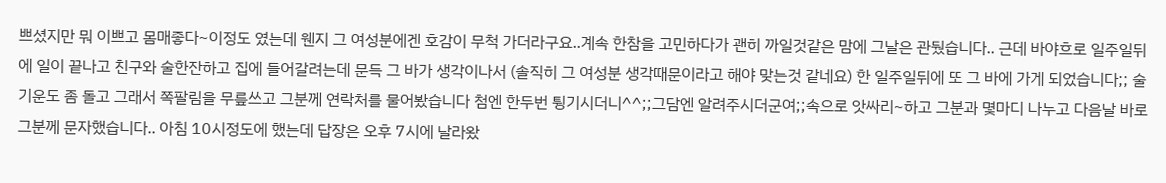쁘셨지만 뭐 이쁘고 몸매좋다~이정도 였는데 웬지 그 여성분에겐 호감이 무척 가더라구요..계속 한참을 고민하다가 괜히 까일것같은 맘에 그날은 관뒀습니다.. 근데 바야흐로 일주일뒤에 일이 끝나고 친구와 술한잔하고 집에 들어갈려는데 문득 그 바가 생각이나서 (솔직히 그 여성분 생각때문이라고 해야 맞는것 같네요) 한 일주일뒤에 또 그 바에 가게 되었습니다;; 술기운도 좀 돌고 그래서 쪽팔림을 무릎쓰고 그분께 연락처를 물어봤습니다 첨엔 한두번 튕기시더니^^;;그담엔 알려주시더군여;;속으로 앗싸리~하고 그분과 몇마디 나누고 다음날 바로 그분께 문자했습니다.. 아침 10시정도에 했는데 답장은 오후 7시에 날라왔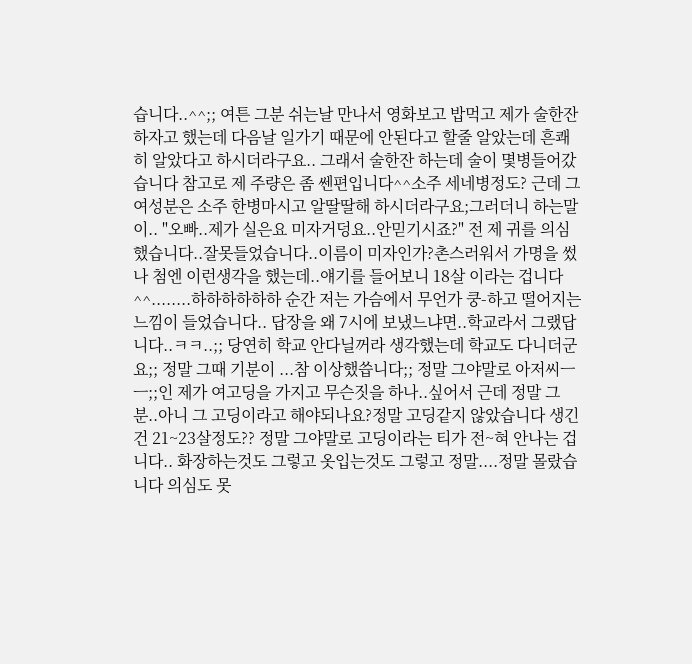습니다..^^;; 여튼 그분 쉬는날 만나서 영화보고 밥먹고 제가 술한잔 하자고 했는데 다음날 일가기 때문에 안된다고 할줄 알았는데 흔쾌히 알았다고 하시더라구요.. 그래서 술한잔 하는데 술이 몇병들어갔습니다 참고로 제 주량은 좀 쎈편입니다^^소주 세네병정도? 근데 그 여성분은 소주 한병마시고 알딸딸해 하시더라구요;그러더니 하는말이.. "오빠..제가 실은요 미자거덩요..안믿기시죠?" 전 제 귀를 의심했습니다..잘못들었습니다..이름이 미자인가?촌스러워서 가명을 썼나 첨엔 이런생각을 했는데..얘기를 들어보니 18살 이라는 겁니다^^........하하하하하하 순간 저는 가슴에서 무언가 쿵-하고 떨어지는 느낌이 들었습니다.. 답장을 왜 7시에 보냈느냐면..학교라서 그랬답니다..ㅋㅋ..;; 당연히 학교 안다닐꺼라 생각했는데 학교도 다니더군요;; 정말 그때 기분이 ...참 이상했씁니다;; 정말 그야말로 아저씨ㅡㅡ;;인 제가 여고딩을 가지고 무슨짓을 하나..싶어서 근데 정말 그 분..아니 그 고딩이라고 해야되나요?정말 고딩같지 않았습니다 생긴건 21~23살정도?? 정말 그야말로 고딩이라는 티가 전~혀 안나는 겁니다.. 화장하는것도 그렇고 옷입는것도 그렇고 정말....정말 몰랐습니다 의심도 못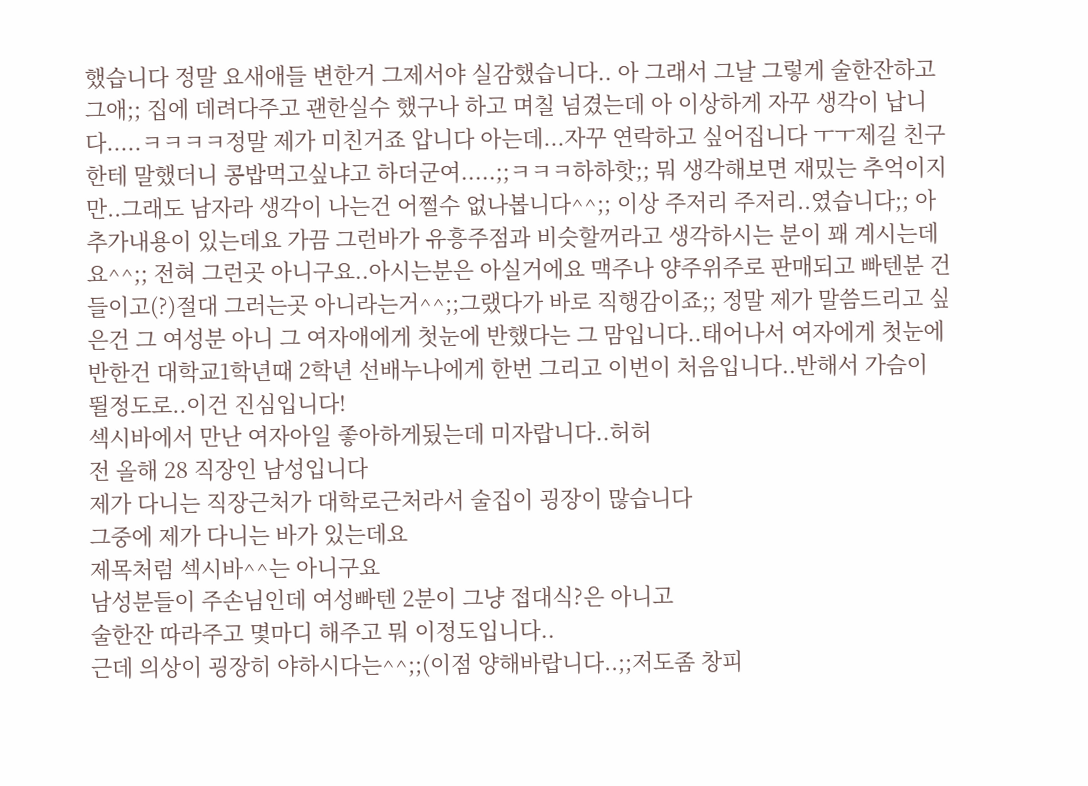했습니다 정말 요새애들 변한거 그제서야 실감했습니다.. 아 그래서 그날 그렇게 술한잔하고 그애;; 집에 데려다주고 괜한실수 했구나 하고 며칠 넘겼는데 아 이상하게 자꾸 생각이 납니다.....ㅋㅋㅋㅋ정말 제가 미친거죠 압니다 아는데...자꾸 연락하고 싶어집니다 ㅜㅜ제길 친구한테 말했더니 콩밥먹고싶냐고 하더군여.....;;ㅋㅋㅋ하하핫;; 뭐 생각해보면 재밌는 추억이지만..그래도 남자라 생각이 나는건 어쩔수 없나봅니다^^;; 이상 주저리 주저리..였습니다;; 아 추가내용이 있는데요 가끔 그런바가 유흥주점과 비슷할꺼라고 생각하시는 분이 꽤 계시는데요^^;; 전혀 그런곳 아니구요..아시는분은 아실거에요 맥주나 양주위주로 판매되고 빠텐분 건들이고(?)절대 그러는곳 아니라는거^^;;그랬다가 바로 직행감이죠;; 정말 제가 말씀드리고 싶은건 그 여성분 아니 그 여자애에게 첫눈에 반했다는 그 맘입니다..태어나서 여자에게 첫눈에 반한건 대학교1학년때 2학년 선배누나에게 한번 그리고 이번이 처음입니다..반해서 가슴이 뛸정도로..이건 진심입니다!
섹시바에서 만난 여자아일 좋아하게됬는데 미자랍니다..허허
전 올해 28 직장인 남성입니다
제가 다니는 직장근처가 대학로근처라서 술집이 굉장이 많습니다
그중에 제가 다니는 바가 있는데요
제목처럼 섹시바^^는 아니구요
남성분들이 주손님인데 여성빠텐 2분이 그냥 접대식?은 아니고
술한잔 따라주고 몇마디 해주고 뭐 이정도입니다..
근데 의상이 굉장히 야하시다는^^;;(이점 양해바랍니다..;;저도좀 창피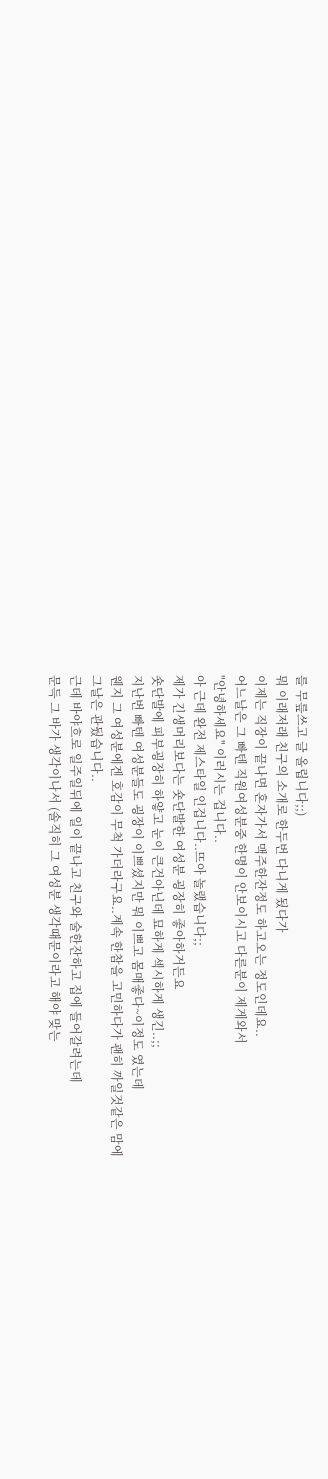를 무릎쓰고 글 올립니다;;)
뭐 이래저래 친구의 소개로 한두번 다니게 됬다가
이제는 직장이 끝나면 혼자가서 맥주한잔정도 하고오는 정도인데요..
어느날은 그 빠텐 직원여성분중 한명이 안보이시고 다른분이 제게와서
"안녕하세요" 이러시는 겁니다..
아 근데 완전 제스타일 인겁니다..뜨아 놀랬습니다;;
제가 긴생머리보다는 숏단발한 여성분 굉장히 좋아하거든요
숏단발에 피부굉장히 하얗고 눈이 큰건아닌데 묘하게 섹시하게 생긴..;;
지난번 빠텐 여성분들도 굉장이 이쁘셨지만 뭐 이쁘고 몸매좋다~이정도 였는데
웬지 그 여성분에겐 호감이 무척 가더라구요..계속 한참을 고민하다가 괜히 까일것같은 맘에
그날은 관뒀습니다..
근데 바야흐로 일주일뒤에 일이 끝나고 친구와 술한잔하고 집에 들어갈려는데
문득 그 바가 생각이나서 (솔직히 그 여성분 생각때문이라고 해야 맞는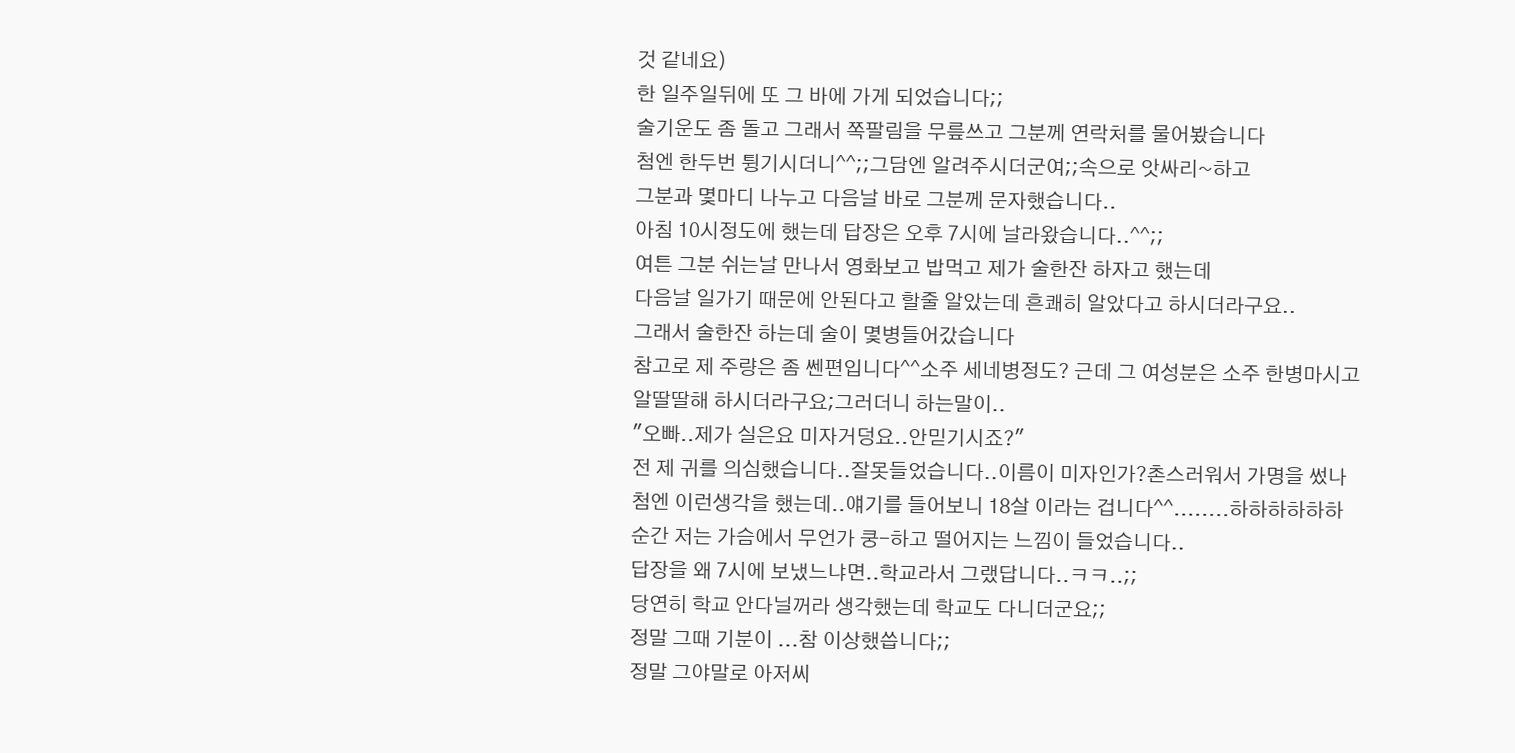것 같네요)
한 일주일뒤에 또 그 바에 가게 되었습니다;;
술기운도 좀 돌고 그래서 쪽팔림을 무릎쓰고 그분께 연락처를 물어봤습니다
첨엔 한두번 튕기시더니^^;;그담엔 알려주시더군여;;속으로 앗싸리~하고
그분과 몇마디 나누고 다음날 바로 그분께 문자했습니다..
아침 10시정도에 했는데 답장은 오후 7시에 날라왔습니다..^^;;
여튼 그분 쉬는날 만나서 영화보고 밥먹고 제가 술한잔 하자고 했는데
다음날 일가기 때문에 안된다고 할줄 알았는데 흔쾌히 알았다고 하시더라구요..
그래서 술한잔 하는데 술이 몇병들어갔습니다
참고로 제 주량은 좀 쎈편입니다^^소주 세네병정도? 근데 그 여성분은 소주 한병마시고
알딸딸해 하시더라구요;그러더니 하는말이..
"오빠..제가 실은요 미자거덩요..안믿기시죠?"
전 제 귀를 의심했습니다..잘못들었습니다..이름이 미자인가?촌스러워서 가명을 썼나
첨엔 이런생각을 했는데..얘기를 들어보니 18살 이라는 겁니다^^........하하하하하하
순간 저는 가슴에서 무언가 쿵-하고 떨어지는 느낌이 들었습니다..
답장을 왜 7시에 보냈느냐면..학교라서 그랬답니다..ㅋㅋ..;;
당연히 학교 안다닐꺼라 생각했는데 학교도 다니더군요;;
정말 그때 기분이 ...참 이상했씁니다;;
정말 그야말로 아저씨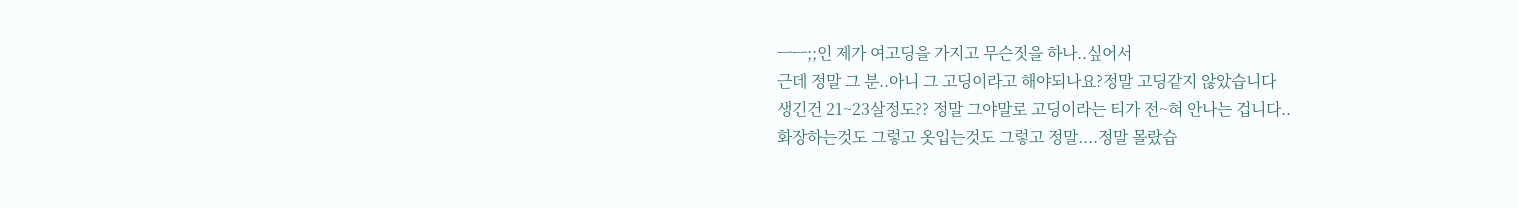ㅡㅡ;;인 제가 여고딩을 가지고 무슨짓을 하나..싶어서
근데 정말 그 분..아니 그 고딩이라고 해야되나요?정말 고딩같지 않았습니다
생긴건 21~23살정도?? 정말 그야말로 고딩이라는 티가 전~혀 안나는 겁니다..
화장하는것도 그렇고 옷입는것도 그렇고 정말....정말 몰랐습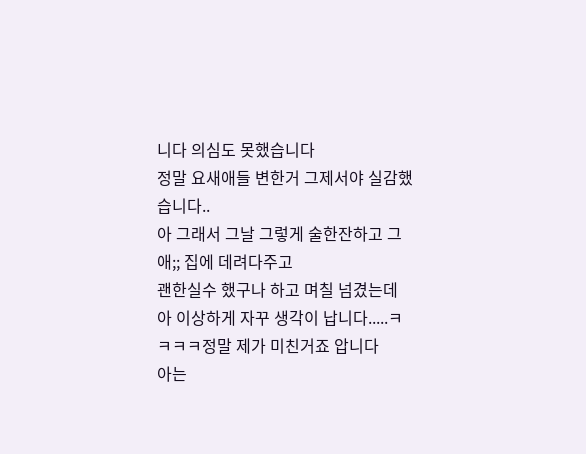니다 의심도 못했습니다
정말 요새애들 변한거 그제서야 실감했습니다..
아 그래서 그날 그렇게 술한잔하고 그애;; 집에 데려다주고
괜한실수 했구나 하고 며칠 넘겼는데
아 이상하게 자꾸 생각이 납니다.....ㅋㅋㅋㅋ정말 제가 미친거죠 압니다
아는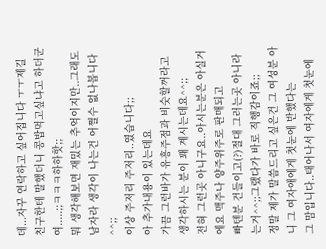데...자꾸 연락하고 싶어집니다 ㅜㅜ제길
친구한테 말했더니 콩밥먹고싶냐고 하더군여.....;;ㅋㅋㅋ하하핫;;
뭐 생각해보면 재밌는 추억이지만..그래도 남자라 생각이 나는건 어쩔수 없나봅니다^^;;
이상 주저리 주저리..였습니다;;
아 추가내용이 있는데요
가끔 그런바가 유흥주점과 비슷할꺼라고 생각하시는 분이 꽤 계시는데요^^;;
전혀 그런곳 아니구요..아시는분은 아실거에요 맥주나 양주위주로 판매되고
빠텐분 건들이고(?)절대 그러는곳 아니라는거^^;;그랬다가 바로 직행감이죠;;
정말 제가 말씀드리고 싶은건 그 여성분 아니 그 여자애에게 첫눈에 반했다는
그 맘입니다..태어나서 여자에게 첫눈에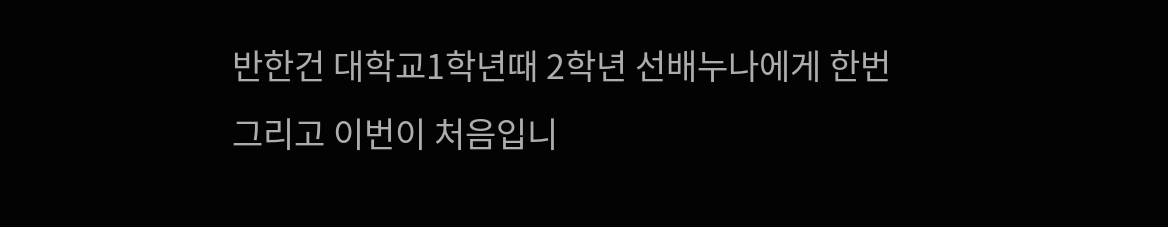반한건 대학교1학년때 2학년 선배누나에게 한번
그리고 이번이 처음입니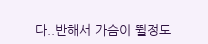다..반해서 가슴이 뛸정도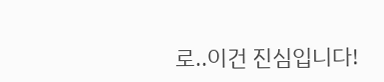로..이건 진심입니다!